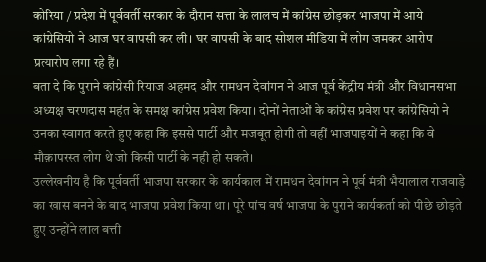कोरिया / प्रदेश में पूर्ववर्ती सरकार के दौरान सत्ता के लालच में कांग्रेस छोड़कर भाजपा में आये कांग्रेसियो ने आज घर वापसी कर ली। घर वापसी के बाद सोशल मीडिया में लोग जमकर आरोप प्रत्यारोप लगा रहे हैं।
बता दे कि पुराने कांग्रेसी रियाज अहमद और रामधन देवांगन ने आज पूर्व केंद्रीय मंत्री और विधानसभा अध्यक्ष चरणदास महंत के समक्ष कांग्रेस प्रवेश किया। दोनों नेताओं के कांग्रेस प्रवेश पर कांग्रेसियो ने उनका स्वागत करते हुए कहा कि इससे पार्टी और मजबूत होगी तो वहीं भाजपाइयों ने कहा कि वे मौक़ापरस्त लोग थे जो किसी पार्टी के नही हो सकते।
उल्लेखनीय है कि पूर्ववर्ती भाजपा सरकार के कार्यकाल में रामधन देवांगन ने पूर्व मंत्री भैयालाल राजवाड़े का खास बनने के बाद भाजपा प्रवेश किया था। पूरे पांच वर्ष भाजपा के पुराने कार्यकर्ता को पीछे छोड़ते हुए उन्होंने लाल बत्ती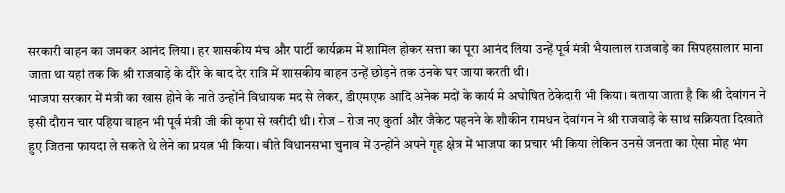सरकारी वाहन का जमकर आनंद लिया। हर शासकीय मंच और पार्टी कार्यक्रम में शामिल होकर सत्ता का पूरा आनंद लिया उन्हें पूर्व मंत्री भैयालाल राजवाड़े का सिपहसालार माना जाता था यहां तक कि श्री राजवाड़े के दौरे के बाद देर रात्रि में शासकीय वाहन उन्हें छोड़ने तक उनके घर जाया करती थी।
भाजपा सरकार में मंत्री का खास होने के नाते उन्होंने विधायक मद से लेकर, डीएमएफ आदि अनेक मदों के कार्य मे अघोषित ठेकेदारी भी किया। बताया जाता है कि श्री देवांगन ने इसी दौरान चार पहिया वाहन भी पूर्व मंत्री जी की कृपा से खरीदी थी। रोज – रोज नए कुर्ता और जैकेट पहनने के शौकीन रामधन देवांगन ने श्री राजवाड़े के साथ सक्रियता दिखाते हुए जितना फायदा ले सकते थे लेने का प्रयत्न भी किया। बीते विधानसभा चुनाव में उन्होंने अपने गृह क्षेत्र में भाजपा का प्रचार भी किया लेकिन उनसे जनता का ऐसा मोह भंग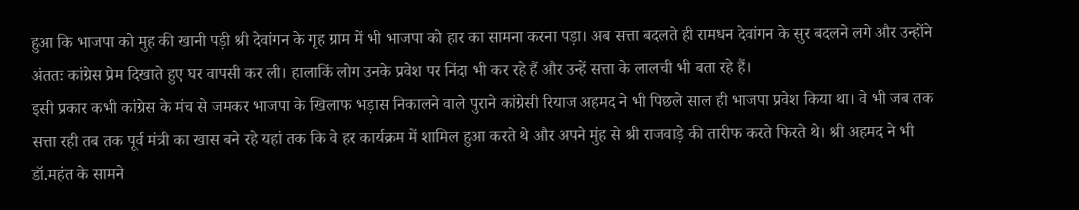हुआ कि भाजपा को मुह की खानी पड़ी श्री देवांगन के गृह ग्राम में भी भाजपा को हार का सामना करना पड़ा। अब सत्ता बदलते ही रामधन देवांगन के सुर बदलने लगे और उन्होंने अंततः कांग्रेस प्रेम दिखाते हुए घर वापसी कर ली। हालाकिं लोग उनके प्रवेश पर निंदा भी कर रहे हैं और उन्हें सत्ता के लालची भी बता रहे हैं।
इसी प्रकार कभी कांग्रेस के मंच से जमकर भाजपा के खिलाफ भड़ास निकालने वाले पुराने कांग्रेसी रियाज अहमद ने भी पिछले साल ही भाजपा प्रवेश किया था। वे भी जब तक सत्ता रही तब तक पूर्व मंत्री का खास बने रहे यहां तक कि वे हर कार्यक्रम में शामिल हुआ करते थे और अपने मुंह से श्री राजवाड़े की तारीफ करते फिरते थे। श्री अहमद ने भी डॉ.महंत के सामने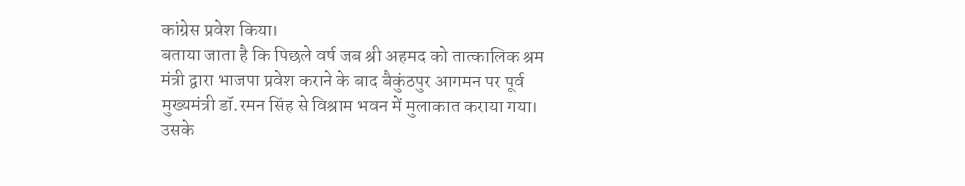कांग्रेस प्रवेश किया।
बताया जाता है कि पिछले वर्ष जब श्री अहमद को तात्कालिक श्रम मंत्री द्वारा भाजपा प्रवेश कराने के बाद बैकुंठपुर आगमन पर पूर्व मुख्यमंत्री डॉ.रमन सिंह से विश्राम भवन में मुलाकात कराया गया। उसके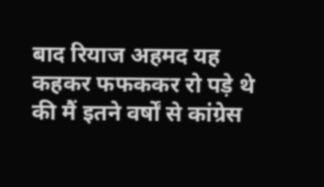बाद रियाज अहमद यह कहकर फफककर रो पड़े थे की मैं इतने वर्षों से कांग्रेस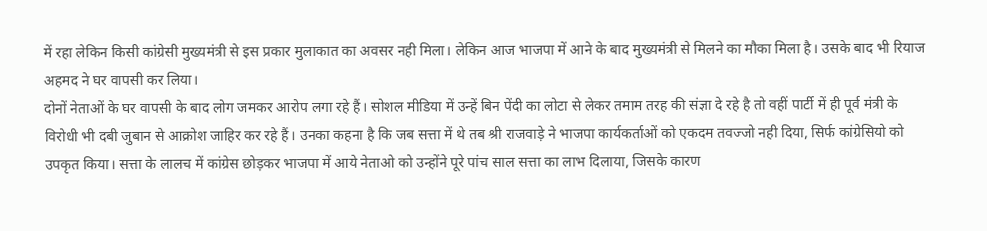में रहा लेकिन किसी कांग्रेसी मुख्यमंत्री से इस प्रकार मुलाकात का अवसर नही मिला। लेकिन आज भाजपा में आने के बाद मुख्यमंत्री से मिलने का मौका मिला है। उसके बाद भी रियाज अहमद ने घर वापसी कर लिया।
दोनों नेताओं के घर वापसी के बाद लोग जमकर आरोप लगा रहे हैं। सोशल मीडिया में उन्हें बिन पेंदी का लोटा से लेकर तमाम तरह की संज्ञा दे रहे है तो वहीं पार्टी में ही पूर्व मंत्री के विरोधी भी दबी जुबान से आक्रोश जाहिर कर रहे हैं। उनका कहना है कि जब सत्ता में थे तब श्री राजवाड़े ने भाजपा कार्यकर्ताओं को एकदम तवज्जो नही दिया, सिर्फ कांग्रेसियो को उपकृत किया। सत्ता के लालच में कांग्रेस छोड़कर भाजपा में आये नेताओ को उन्होंने पूरे पांच साल सत्ता का लाभ दिलाया, जिसके कारण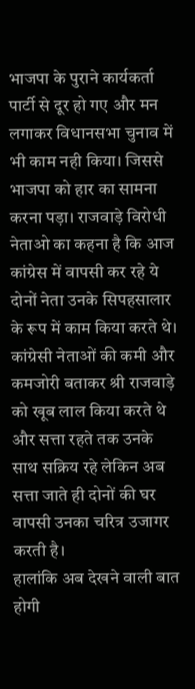भाजपा के पुराने कार्यकर्ता पार्टी से दूर हो गए और मन लगाकर विधानसभा चुनाव में भी काम नही किया। जिससे भाजपा को हार का सामना करना पड़ा। राजवाड़े विरोधी नेताओ का कहना है कि आज कांग्रेस में वापसी कर रहे ये दोनों नेता उनके सिपहसालार के रूप में काम किया करते थे। कांग्रेसी नेताओं की कमी और कमजोरी बताकर श्री राजवाड़े को खूब लाल किया करते थे और सत्ता रहते तक उनके साथ सक्रिय रहे लेकिन अब सत्ता जाते ही दोनों की घर वापसी उनका चरित्र उजागर करती है।
हालांकि अब देखने वाली बात होगी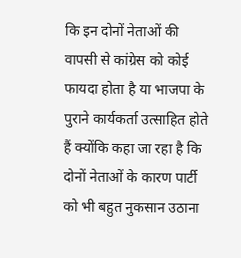कि इन दोनों नेताओं की वापसी से कांग्रेस को कोई फायदा होता है या भाजपा के पुराने कार्यकर्ता उत्साहित होते हैं क्योंकि कहा जा रहा है कि दोनों नेताओं के कारण पार्टी को भी बहुत नुकसान उठाना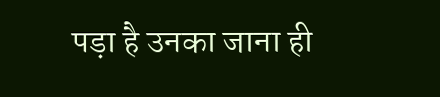पड़ा है उनका जाना ही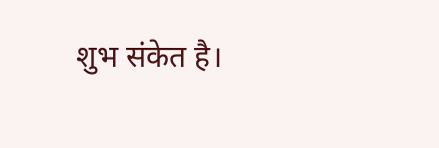शुभ संकेत है।